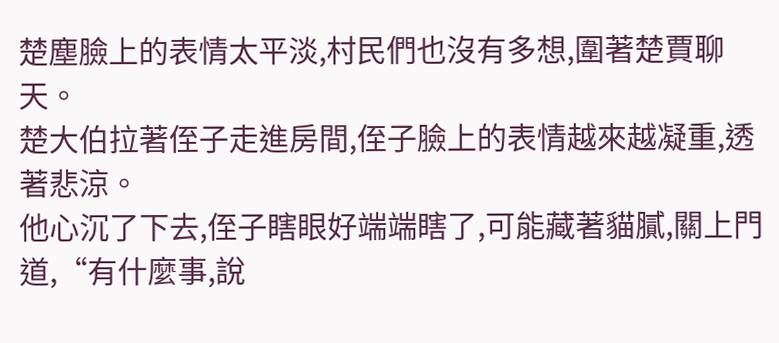楚塵臉上的表情太平淡,村民們也沒有多想,圍著楚賈聊天。
楚大伯拉著侄子走進房間,侄子臉上的表情越來越凝重,透著悲涼。
他心沉了下去,侄子瞎眼好端端瞎了,可能藏著貓膩,關上門道,“有什麼事,說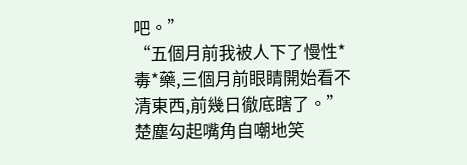吧。”
“五個月前我被人下了慢性*毒*藥,三個月前眼睛開始看不清東西,前幾日徹底瞎了。”楚塵勾起嘴角自嘲地笑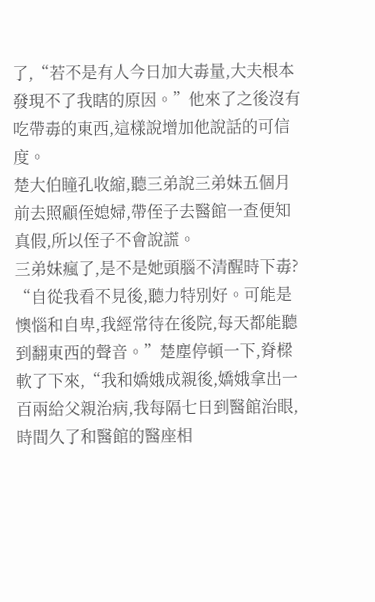了,“若不是有人今日加大毒量,大夫根本發現不了我瞎的原因。”他來了之後沒有吃帶毒的東西,這樣說增加他說話的可信度。
楚大伯瞳孔收縮,聽三弟說三弟妹五個月前去照顧侄媳婦,帶侄子去醫館一查便知真假,所以侄子不會說謊。
三弟妹瘋了,是不是她頭腦不清醒時下毒?
“自從我看不見後,聽力特別好。可能是懊惱和自卑,我經常待在後院,每天都能聽到翻東西的聲音。”楚塵停頓一下,脊樑軟了下來,“我和嬌娥成親後,嬌娥拿出一百兩給父親治病,我每隔七日到醫館治眼,時間久了和醫館的醫座相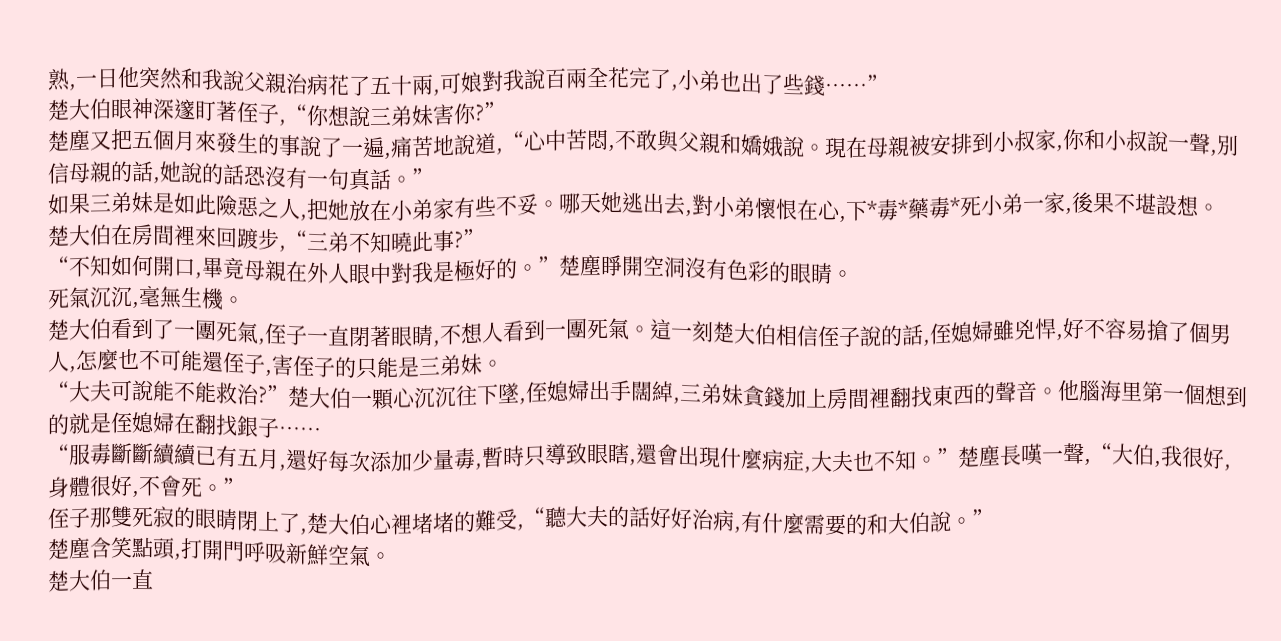熟,一日他突然和我說父親治病花了五十兩,可娘對我說百兩全花完了,小弟也出了些錢……”
楚大伯眼神深邃盯著侄子,“你想說三弟妹害你?”
楚塵又把五個月來發生的事說了一遍,痛苦地說道,“心中苦悶,不敢與父親和嬌娥說。現在母親被安排到小叔家,你和小叔說一聲,別信母親的話,她說的話恐沒有一句真話。”
如果三弟妹是如此險惡之人,把她放在小弟家有些不妥。哪天她逃出去,對小弟懷恨在心,下*毒*藥毒*死小弟一家,後果不堪設想。
楚大伯在房間裡來回踱步,“三弟不知曉此事?”
“不知如何開口,畢竟母親在外人眼中對我是極好的。”楚塵睜開空洞沒有色彩的眼睛。
死氣沉沉,毫無生機。
楚大伯看到了一團死氣,侄子一直閉著眼睛,不想人看到一團死氣。這一刻楚大伯相信侄子說的話,侄媳婦雖兇悍,好不容易搶了個男人,怎麼也不可能還侄子,害侄子的只能是三弟妹。
“大夫可說能不能救治?”楚大伯一顆心沉沉往下墜,侄媳婦出手闊綽,三弟妹貪錢加上房間裡翻找東西的聲音。他腦海里第一個想到的就是侄媳婦在翻找銀子……
“服毒斷斷續續已有五月,還好每次添加少量毒,暫時只導致眼瞎,還會出現什麼病症,大夫也不知。”楚塵長嘆一聲,“大伯,我很好,身體很好,不會死。”
侄子那雙死寂的眼睛閉上了,楚大伯心裡堵堵的難受,“聽大夫的話好好治病,有什麼需要的和大伯說。”
楚塵含笑點頭,打開門呼吸新鮮空氣。
楚大伯一直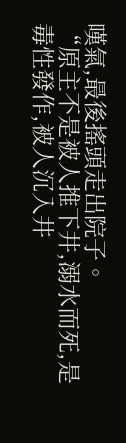嘆氣,最後搖頭走出院子。
“原主不是被人推下井,溺水而死,是毒性發作,被人沉入井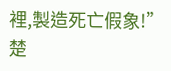裡,製造死亡假象!”楚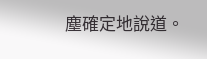塵確定地說道。